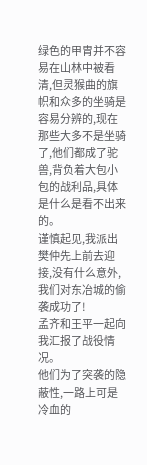绿色的甲胄并不容易在山林中被看清,但灵猴曲的旗帜和众多的坐骑是容易分辨的,现在那些大多不是坐骑了,他们都成了驼兽,背负着大包小包的战利品,具体是什么是看不出来的。
谨慎起见,我派出樊仲先上前去迎接,没有什么意外,我们对东冶城的偷袭成功了!
孟齐和王平一起向我汇报了战役情况。
他们为了突袭的隐蔽性,一路上可是冷血的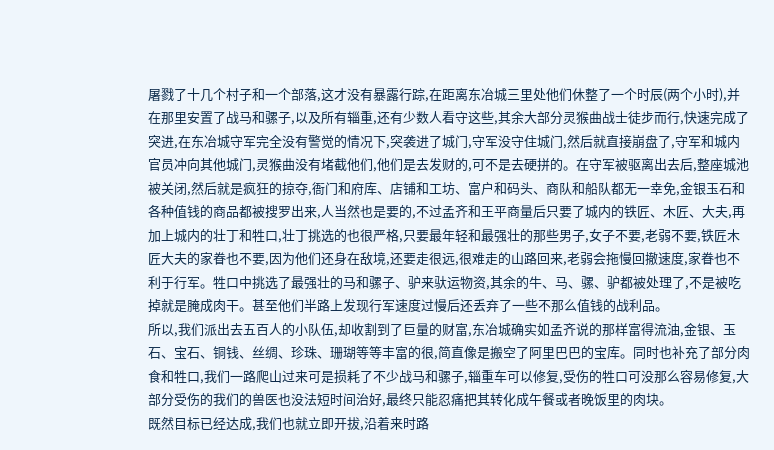屠戮了十几个村子和一个部落,这才没有暴露行踪,在距离东冶城三里处他们休整了一个时辰(两个小时),并在那里安置了战马和骡子,以及所有辎重,还有少数人看守这些,其余大部分灵猴曲战士徒步而行,快速完成了突进,在东冶城守军完全没有警觉的情况下,突袭进了城门,守军没守住城门,然后就直接崩盘了,守军和城内官员冲向其他城门,灵猴曲没有堵截他们,他们是去发财的,可不是去硬拼的。在守军被驱离出去后,整座城池被关闭,然后就是疯狂的掠夺,衙门和府库、店铺和工坊、富户和码头、商队和船队都无一幸免,金银玉石和各种值钱的商品都被搜罗出来,人当然也是要的,不过孟齐和王平商量后只要了城内的铁匠、木匠、大夫,再加上城内的壮丁和牲口,壮丁挑选的也很严格,只要最年轻和最强壮的那些男子,女子不要,老弱不要,铁匠木匠大夫的家眷也不要,因为他们还身在敌境,还要走很远,很难走的山路回来,老弱会拖慢回撤速度,家眷也不利于行军。牲口中挑选了最强壮的马和骡子、驴来驮运物资,其余的牛、马、骡、驴都被处理了,不是被吃掉就是腌成肉干。甚至他们半路上发现行军速度过慢后还丢弃了一些不那么值钱的战利品。
所以,我们派出去五百人的小队伍,却收割到了巨量的财富,东冶城确实如孟齐说的那样富得流油,金银、玉石、宝石、铜钱、丝绸、珍珠、珊瑚等等丰富的很,简直像是搬空了阿里巴巴的宝库。同时也补充了部分肉食和牲口,我们一路爬山过来可是损耗了不少战马和骡子,辎重车可以修复,受伤的牲口可没那么容易修复,大部分受伤的我们的兽医也没法短时间治好,最终只能忍痛把其转化成午餐或者晚饭里的肉块。
既然目标已经达成,我们也就立即开拔,沿着来时路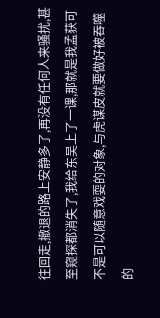往回走,撤退的路上安静多了,再没有任何人来骚扰,甚至窥探都消失了,我给东吴上了一课,那就是我孟获可不是可以随意戏耍的对象,与虎谋皮就要做好被吞噬的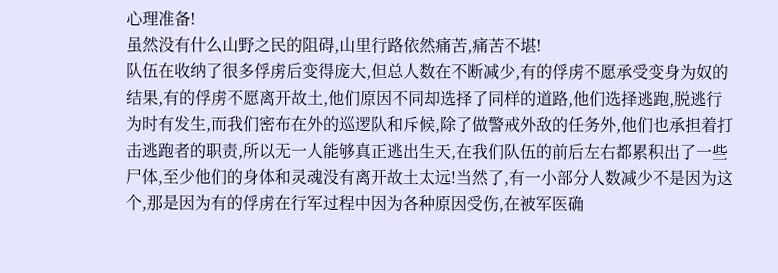心理准备!
虽然没有什么山野之民的阻碍,山里行路依然痛苦,痛苦不堪!
队伍在收纳了很多俘虏后变得庞大,但总人数在不断减少,有的俘虏不愿承受变身为奴的结果,有的俘虏不愿离开故土,他们原因不同却选择了同样的道路,他们选择逃跑,脱逃行为时有发生,而我们密布在外的巡逻队和斥候,除了做警戒外敌的任务外,他们也承担着打击逃跑者的职责,所以无一人能够真正逃出生天,在我们队伍的前后左右都累积出了一些尸体,至少他们的身体和灵魂没有离开故土太远!当然了,有一小部分人数减少不是因为这个,那是因为有的俘虏在行军过程中因为各种原因受伤,在被军医确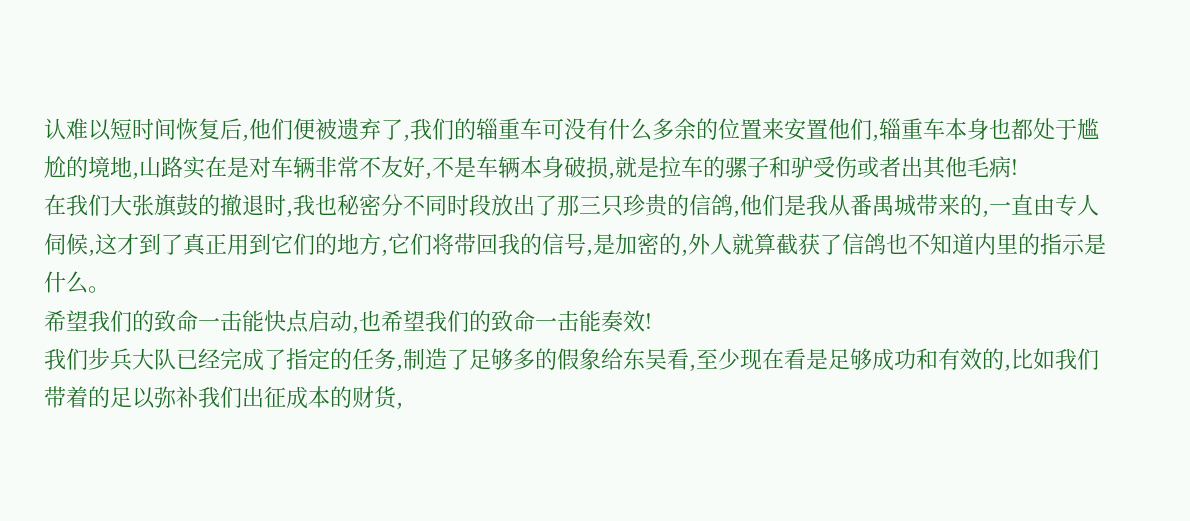认难以短时间恢复后,他们便被遗弃了,我们的辎重车可没有什么多余的位置来安置他们,辎重车本身也都处于尴尬的境地,山路实在是对车辆非常不友好,不是车辆本身破损,就是拉车的骡子和驴受伤或者出其他毛病!
在我们大张旗鼓的撤退时,我也秘密分不同时段放出了那三只珍贵的信鸽,他们是我从番禺城带来的,一直由专人伺候,这才到了真正用到它们的地方,它们将带回我的信号,是加密的,外人就算截获了信鸽也不知道内里的指示是什么。
希望我们的致命一击能快点启动,也希望我们的致命一击能奏效!
我们步兵大队已经完成了指定的任务,制造了足够多的假象给东吴看,至少现在看是足够成功和有效的,比如我们带着的足以弥补我们出征成本的财货,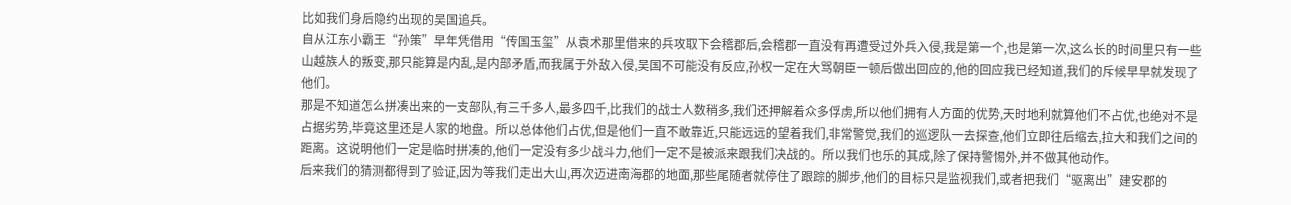比如我们身后隐约出现的吴国追兵。
自从江东小霸王“孙策”早年凭借用“传国玉玺”从袁术那里借来的兵攻取下会稽郡后,会稽郡一直没有再遭受过外兵入侵,我是第一个,也是第一次,这么长的时间里只有一些山越族人的叛变,那只能算是内乱,是内部矛盾,而我属于外敌入侵,吴国不可能没有反应,孙权一定在大骂朝臣一顿后做出回应的,他的回应我已经知道,我们的斥候早早就发现了他们。
那是不知道怎么拼凑出来的一支部队,有三千多人,最多四千,比我们的战士人数稍多,我们还押解着众多俘虏,所以他们拥有人方面的优势,天时地利就算他们不占优,也绝对不是占据劣势,毕竟这里还是人家的地盘。所以总体他们占优,但是他们一直不敢靠近,只能远远的望着我们,非常警觉,我们的巡逻队一去探查,他们立即往后缩去,拉大和我们之间的距离。这说明他们一定是临时拼凑的,他们一定没有多少战斗力,他们一定不是被派来跟我们决战的。所以我们也乐的其成,除了保持警惕外,并不做其他动作。
后来我们的猜测都得到了验证,因为等我们走出大山,再次迈进南海郡的地面,那些尾随者就停住了跟踪的脚步,他们的目标只是监视我们,或者把我们“驱离出”建安郡的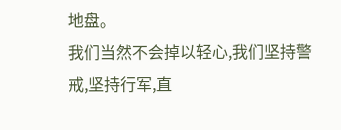地盘。
我们当然不会掉以轻心,我们坚持警戒,坚持行军,直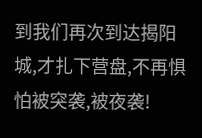到我们再次到达揭阳城,才扎下营盘,不再惧怕被突袭,被夜袭!